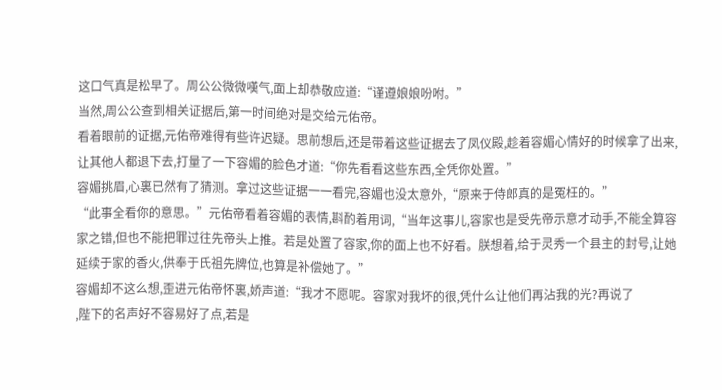这口气真是松早了。周公公微微嘆气,面上却恭敬应道:“谨遵娘娘吩咐。”
当然,周公公查到相关证据后,第一时间绝对是交给元佑帝。
看着眼前的证据,元佑帝难得有些许迟疑。思前想后,还是带着这些证据去了凤仪殿,趁着容媚心情好的时候拿了出来,让其他人都退下去,打量了一下容媚的脸色才道:“你先看看这些东西,全凭你处置。”
容媚挑眉,心裏已然有了猜测。拿过这些证据一一看完,容媚也没太意外,“原来于侍郎真的是冤枉的。”
“此事全看你的意思。”元佑帝看着容媚的表情,斟酌着用词,“当年这事儿,容家也是受先帝示意才动手,不能全算容家之错,但也不能把罪过往先帝头上推。若是处置了容家,你的面上也不好看。朕想着,给于灵秀一个县主的封号,让她延续于家的香火,供奉于氏祖先牌位,也算是补偿她了。”
容媚却不这么想,歪进元佑帝怀裏,娇声道:“我才不愿呢。容家对我坏的很,凭什么让他们再沾我的光?再说了
,陛下的名声好不容易好了点,若是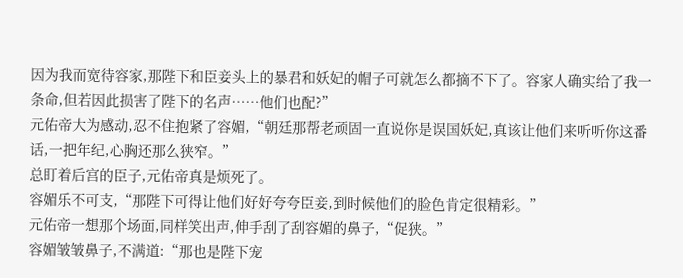因为我而宽待容家,那陛下和臣妾头上的暴君和妖妃的帽子可就怎么都摘不下了。容家人确实给了我一条命,但若因此损害了陛下的名声……他们也配?”
元佑帝大为感动,忍不住抱紧了容媚,“朝廷那帮老顽固一直说你是误国妖妃,真该让他们来听听你这番话,一把年纪,心胸还那么狭窄。”
总盯着后宫的臣子,元佑帝真是烦死了。
容媚乐不可支,“那陛下可得让他们好好夸夸臣妾,到时候他们的脸色肯定很精彩。”
元佑帝一想那个场面,同样笑出声,伸手刮了刮容媚的鼻子,“促狭。”
容媚皱皱鼻子,不满道:“那也是陛下宠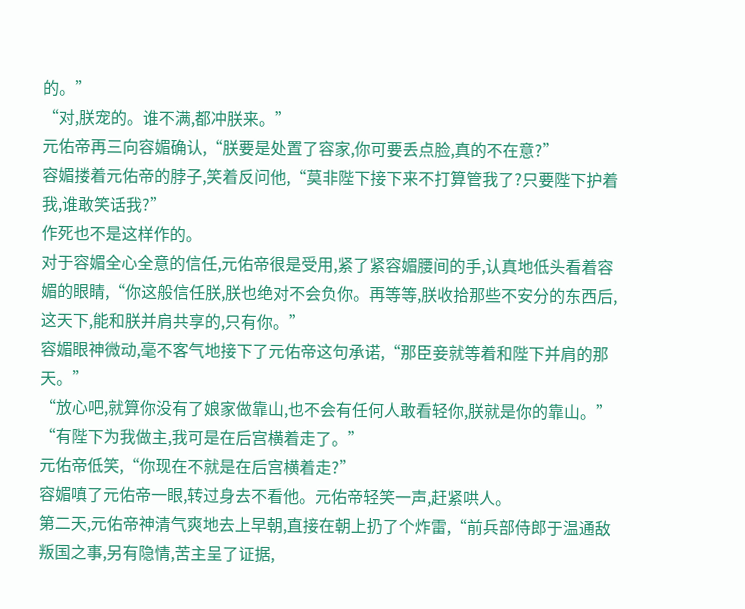的。”
“对,朕宠的。谁不满,都冲朕来。”
元佑帝再三向容媚确认,“朕要是处置了容家,你可要丢点脸,真的不在意?”
容媚搂着元佑帝的脖子,笑着反问他,“莫非陛下接下来不打算管我了?只要陛下护着我,谁敢笑话我?”
作死也不是这样作的。
对于容媚全心全意的信任,元佑帝很是受用,紧了紧容媚腰间的手,认真地低头看着容媚的眼睛,“你这般信任朕,朕也绝对不会负你。再等等,朕收拾那些不安分的东西后,这天下,能和朕并肩共享的,只有你。”
容媚眼神微动,毫不客气地接下了元佑帝这句承诺,“那臣妾就等着和陛下并肩的那天。”
“放心吧,就算你没有了娘家做靠山,也不会有任何人敢看轻你,朕就是你的靠山。”
“有陛下为我做主,我可是在后宫横着走了。”
元佑帝低笑,“你现在不就是在后宫横着走?”
容媚嗔了元佑帝一眼,转过身去不看他。元佑帝轻笑一声,赶紧哄人。
第二天,元佑帝神清气爽地去上早朝,直接在朝上扔了个炸雷,“前兵部侍郎于温通敌叛国之事,另有隐情,苦主呈了证据,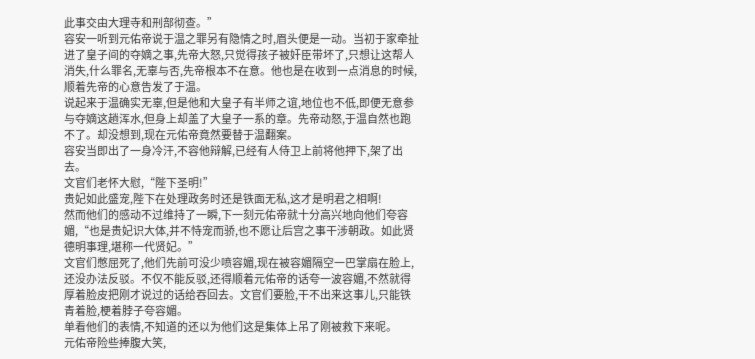此事交由大理寺和刑部彻查。”
容安一听到元佑帝说于温之罪另有隐情之时,眉头便是一动。当初于家牵扯进了皇子间的夺嫡之事,先帝大怒,只觉得孩子被奸臣带坏了,只想让这帮人消失,什么罪名,无辜与否,先帝根本不在意。他也是在收到一点消息的时候,顺着先帝的心意告发了于温。
说起来于温确实无辜,但是他和大皇子有半师之谊,地位也不低,即便无意参与夺嫡这趟浑水,但身上却盖了大皇子一系的章。先帝动怒,于温自然也跑不了。却没想到,现在元佑帝竟然要替于温翻案。
容安当即出了一身冷汗,不容他辩解,已经有人侍卫上前将他押下,架了出去。
文官们老怀大慰,“陛下圣明!”
贵妃如此盛宠,陛下在处理政务时还是铁面无私,这才是明君之相啊!
然而他们的感动不过维持了一瞬,下一刻元佑帝就十分高兴地向他们夸容媚,“也是贵妃识大体,并不恃宠而骄,也不愿让后宫之事干涉朝政。如此贤德明事理,堪称一代贤妃。”
文官们憋屈死了,他们先前可没少喷容媚,现在被容媚隔空一巴掌扇在脸上,还没办法反驳。不仅不能反驳,还得顺着元佑帝的话夸一波容媚,不然就得厚着脸皮把刚才说过的话给吞回去。文官们要脸,干不出来这事儿,只能铁青着脸,梗着脖子夸容媚。
单看他们的表情,不知道的还以为他们这是集体上吊了刚被救下来呢。
元佑帝险些捧腹大笑,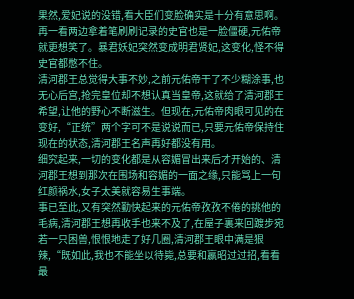果然,爱妃说的没错,看大臣们变脸确实是十分有意思啊。
再一看两边拿着笔刷刷记录的史官也是一脸僵硬,元佑帝就更想笑了。暴君妖妃突然变成明君贤妃,这变化,怪不得史官都憋不住。
清河郡王总觉得大事不妙,之前元佑帝干了不少糊涂事,也无心后宫,抢完皇位却不想认真当皇帝,这就给了清河郡王希望,让他的野心不断滋生。但现在,元佑帝肉眼可见的在变好,“正统”两个字可不是说说而已,只要元佑帝保持住现在的状态,清河郡王名声再好都没有用。
细究起来,一切的变化都是从容媚冒出来后才开始的、清河郡王想到那次在围场和容媚的一面之缘,只能骂上一句红颜祸水,女子太美就容易生事端。
事已至此,又有突然勤快起来的元佑帝孜孜不倦的挑他的毛病,清河郡王想再收手也来不及了,在屋子裏来回踱步宛若一只困兽,恨恨地走了好几圈,清河郡王眼中满是狠辣,“既如此,我也不能坐以待毙,总要和嬴昭过过招,看看最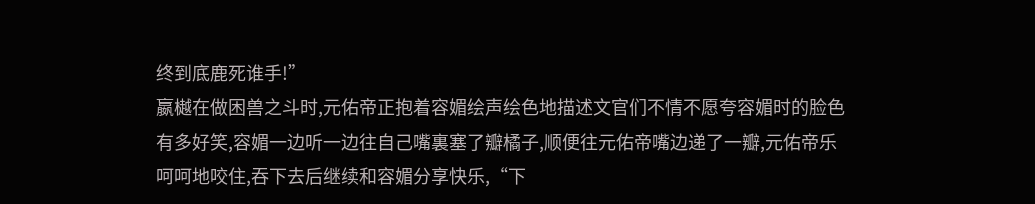终到底鹿死谁手!”
嬴樾在做困兽之斗时,元佑帝正抱着容媚绘声绘色地描述文官们不情不愿夸容媚时的脸色有多好笑,容媚一边听一边往自己嘴裏塞了瓣橘子,顺便往元佑帝嘴边递了一瓣,元佑帝乐呵呵地咬住,吞下去后继续和容媚分享快乐,“下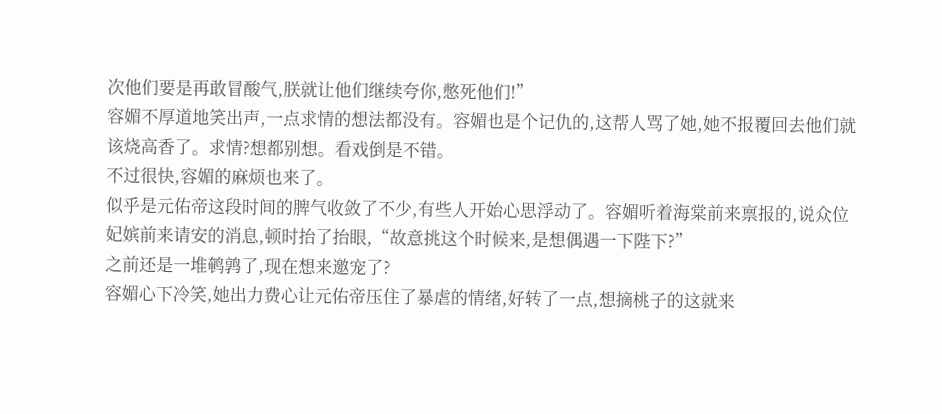次他们要是再敢冒酸气,朕就让他们继续夸你,憋死他们!”
容媚不厚道地笑出声,一点求情的想法都没有。容媚也是个记仇的,这帮人骂了她,她不报覆回去他们就该烧高香了。求情?想都别想。看戏倒是不错。
不过很快,容媚的麻烦也来了。
似乎是元佑帝这段时间的脾气收敛了不少,有些人开始心思浮动了。容媚听着海棠前来禀报的,说众位妃嫔前来请安的消息,顿时抬了抬眼,“故意挑这个时候来,是想偶遇一下陛下?”
之前还是一堆鹌鹑了,现在想来邀宠了?
容媚心下冷笑,她出力费心让元佑帝压住了暴虐的情绪,好转了一点,想摘桃子的这就来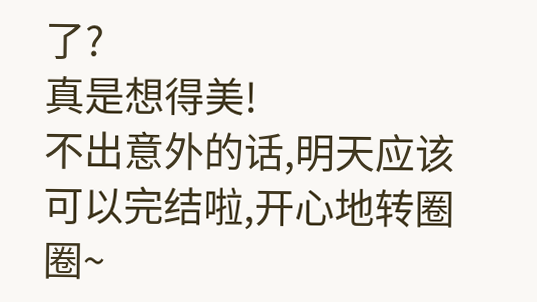了?
真是想得美!
不出意外的话,明天应该可以完结啦,开心地转圈圈~